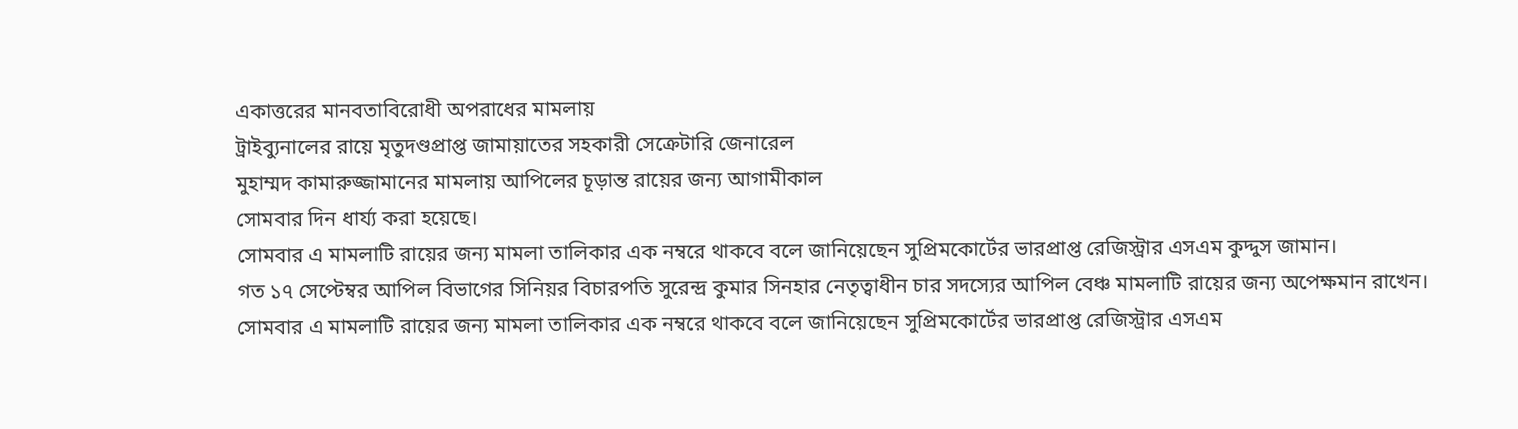একাত্তরের মানবতাবিরোধী অপরাধের মামলায়
ট্রাইব্যুনালের রায়ে মৃতুদণ্ডপ্রাপ্ত জামায়াতের সহকারী সেক্রেটারি জেনারেল
মুহাম্মদ কামারুজ্জামানের মামলায় আপিলের চূড়ান্ত রায়ের জন্য আগামীকাল
সোমবার দিন ধার্য্য করা হয়েছে।
সোমবার এ মামলাটি রায়ের জন্য মামলা তালিকার এক নম্বরে থাকবে বলে জানিয়েছেন সুপ্রিমকোর্টের ভারপ্রাপ্ত রেজিস্ট্রার এসএম কুদ্দুস জামান।
গত ১৭ সেপ্টেম্বর আপিল বিভাগের সিনিয়র বিচারপতি সুরেন্দ্র কুমার সিনহার নেতৃত্বাধীন চার সদস্যের আপিল বেঞ্চ মামলাটি রায়ের জন্য অপেক্ষমান রাখেন।
সোমবার এ মামলাটি রায়ের জন্য মামলা তালিকার এক নম্বরে থাকবে বলে জানিয়েছেন সুপ্রিমকোর্টের ভারপ্রাপ্ত রেজিস্ট্রার এসএম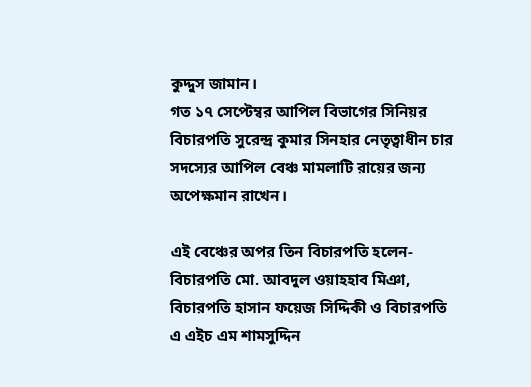কুদ্দুস জামান।
গত ১৭ সেপ্টেম্বর আপিল বিভাগের সিনিয়র বিচারপতি সুরেন্দ্র কুমার সিনহার নেতৃত্বাধীন চার সদস্যের আপিল বেঞ্চ মামলাটি রায়ের জন্য অপেক্ষমান রাখেন।

এই বেঞ্চের অপর তিন বিচারপতি হলেন- বিচারপতি মো. আবদুল ওয়াহহাব মিঞা, বিচারপতি হাসান ফয়েজ সিদ্দিকী ও বিচারপতি এ এইচ এম শামসুদ্দিন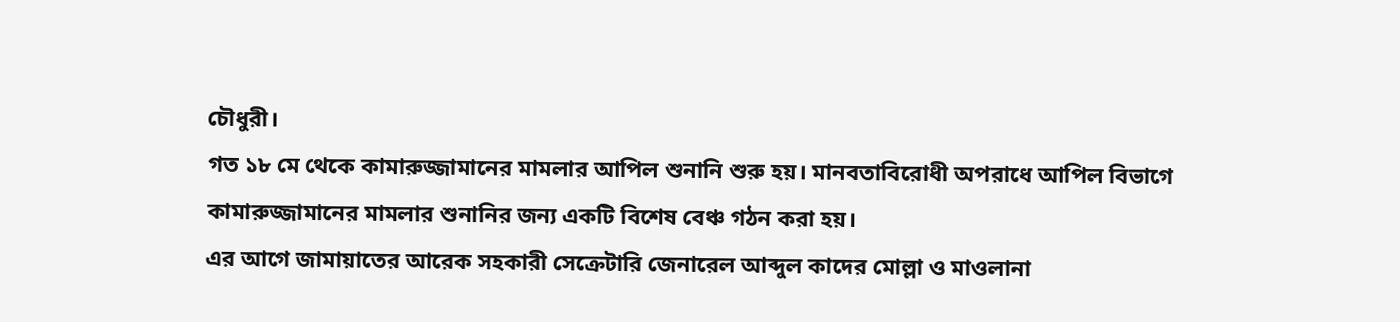চৌধুরী।
গত ১৮ মে থেকে কামারুজ্জামানের মামলার আপিল শুনানি শুরু হয়। মানবতাবিরোধী অপরাধে আপিল বিভাগে কামারুজ্জামানের মামলার শুনানির জন্য একটি বিশেষ বেঞ্চ গঠন করা হয়।
এর আগে জামায়াতের আরেক সহকারী সেক্রেটারি জেনারেল আব্দুল কাদের মোল্লা ও মাওলানা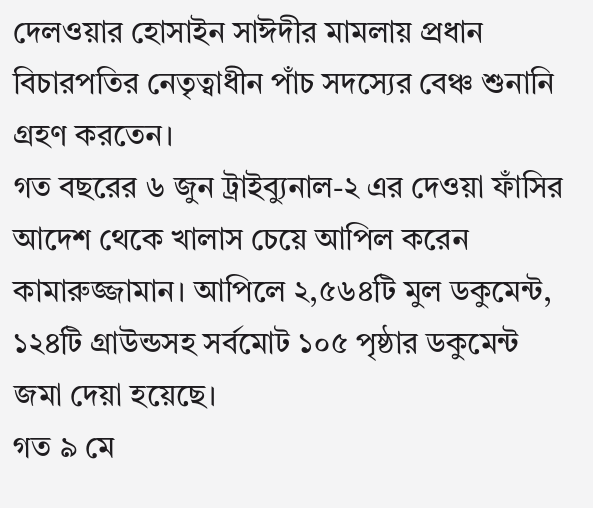দেলওয়ার হোসাইন সাঈদীর মামলায় প্রধান বিচারপতির নেতৃত্বাধীন পাঁচ সদস্যের বেঞ্চ শুনানি গ্রহণ করতেন।
গত বছরের ৬ জুন ট্রাইব্যুনাল-২ এর দেওয়া ফাঁসির আদেশ থেকে খালাস চেয়ে আপিল করেন কামারুজ্জামান। আপিলে ২,৫৬৪টি মুল ডকুমেন্ট, ১২৪টি গ্রাউন্ডসহ সর্বমোট ১০৫ পৃষ্ঠার ডকুমেন্ট জমা দেয়া হয়েছে।
গত ৯ মে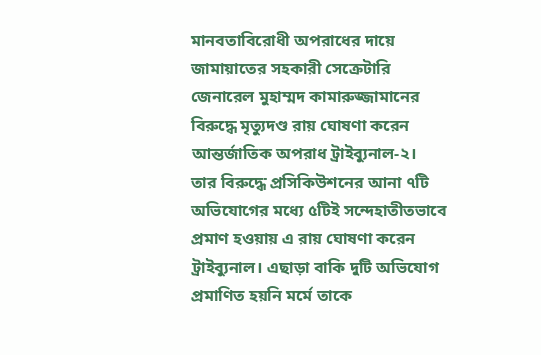মানবতাবিরোধী অপরাধের দায়ে জামায়াতের সহকারী সেক্রেটারি জেনারেল মুহাম্মদ কামারুজ্জামানের বিরুদ্ধে মৃত্যুদণ্ড রায় ঘোষণা করেন আন্তর্জাতিক অপরাধ ট্রাইব্যুনাল-২।
তার বিরুদ্ধে প্রসিকিউশনের আনা ৭টি অভিযোগের মধ্যে ৫টিই সন্দেহাতীতভাবে প্রমাণ হওয়ায় এ রায় ঘোষণা করেন ট্রাইব্যুনাল। এছাড়া বাকি দুটি অভিযোগ প্রমাণিত হয়নি মর্মে তাকে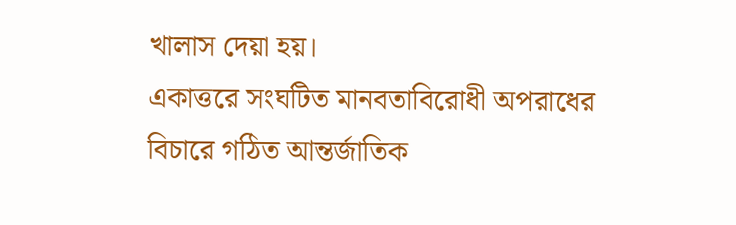খালাস দেয়া হয়।
একাত্তরে সংঘটিত মানবতাবিরোধী অপরাধের বিচারে গঠিত আন্তর্জাতিক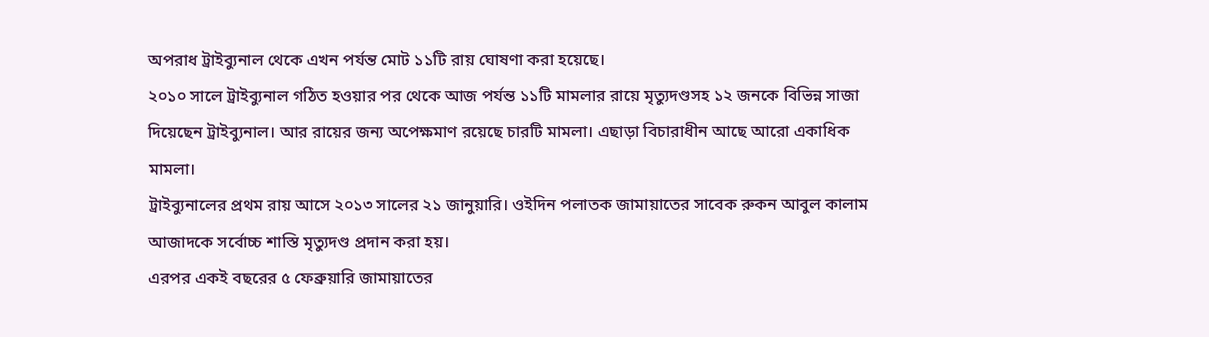অপরাধ ট্রাইব্যুনাল থেকে এখন পর্যন্ত মোট ১১টি রায় ঘোষণা করা হয়েছে।
২০১০ সালে ট্রাইব্যুনাল গঠিত হওয়ার পর থেকে আজ পর্যন্ত ১১টি মামলার রায়ে মৃত্যুদণ্ডসহ ১২ জনকে বিভিন্ন সাজা দিয়েছেন ট্রাইব্যুনাল। আর রায়ের জন্য অপেক্ষমাণ রয়েছে চারটি মামলা। এছাড়া বিচারাধীন আছে আরো একাধিক মামলা।
ট্রাইব্যুনালের প্রথম রায় আসে ২০১৩ সালের ২১ জানুয়ারি। ওইদিন পলাতক জামায়াতের সাবেক রুকন আবুল কালাম আজাদকে সর্বোচ্চ শাস্তি মৃত্যুদণ্ড প্রদান করা হয়।
এরপর একই বছরের ৫ ফেব্রুয়ারি জামায়াতের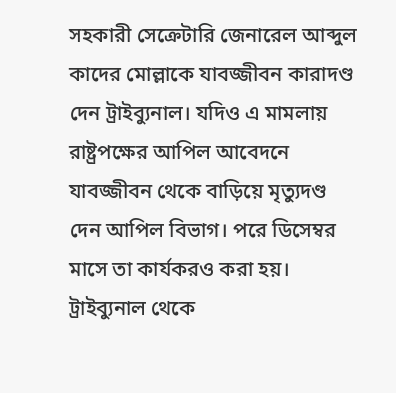সহকারী সেক্রেটারি জেনারেল আব্দুল কাদের মোল্লাকে যাবজ্জীবন কারাদণ্ড দেন ট্রাইব্যুনাল। যদিও এ মামলায় রাষ্ট্রপক্ষের আপিল আবেদনে যাবজ্জীবন থেকে বাড়িয়ে মৃত্যুদণ্ড দেন আপিল বিভাগ। পরে ডিসেম্বর মাসে তা কার্যকরও করা হয়।
ট্রাইব্যুনাল থেকে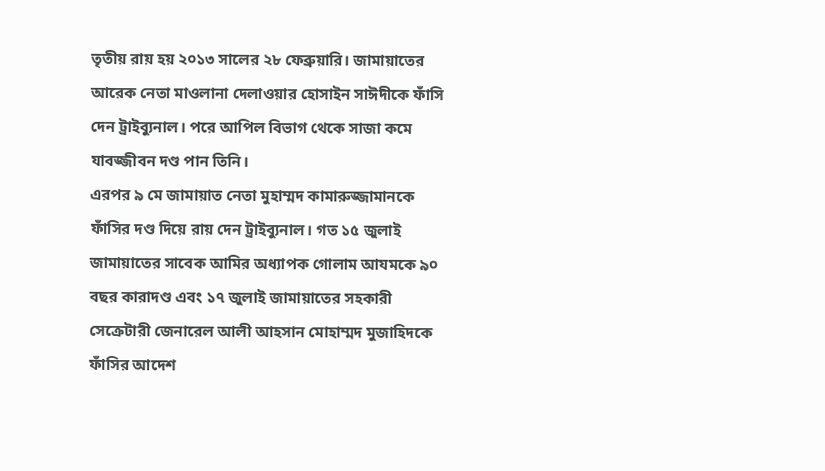তৃতীয় রায় হয় ২০১৩ সালের ২৮ ফেব্রুয়ারি। জামায়াতের আরেক নেতা মাওলানা দেলাওয়ার হোসাইন সাঈদীকে ফাঁসি দেন ট্রাইব্যুনাল। পরে আপিল বিভাগ থেকে সাজা কমে যাবজ্জীবন দণ্ড পান তিনি।
এরপর ৯ মে জামায়াত নেতা মুহাম্মদ কামারুজ্জামানকে ফাঁসির দণ্ড দিয়ে রায় দেন ট্রাইব্যুনাল। গত ১৫ জুলাই জামায়াতের সাবেক আমির অধ্যাপক গোলাম আযমকে ৯০ বছর কারাদণ্ড এবং ১৭ জুলাই জামায়াতের সহকারী সেক্রেটারী জেনারেল আলী আহসান মোহাম্মদ মুজাহিদকে ফাঁসির আদেশ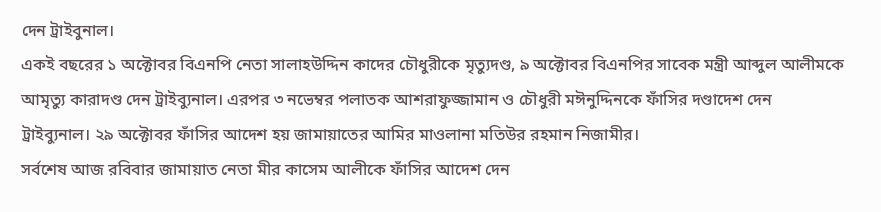দেন ট্রাইবুনাল।
একই বছরের ১ অক্টোবর বিএনপি নেতা সালাহউদ্দিন কাদের চৌধুরীকে মৃত্যুদণ্ড, ৯ অক্টোবর বিএনপির সাবেক মন্ত্রী আব্দুল আলীমকে আমৃত্যু কারাদণ্ড দেন ট্রাইব্যুনাল। এরপর ৩ নভেম্বর পলাতক আশরাফুজ্জামান ও চৌধুরী মঈনুদ্দিনকে ফাঁসির দণ্ডাদেশ দেন ট্রাইব্যুনাল। ২৯ অক্টোবর ফাঁসির আদেশ হয় জামায়াতের আমির মাওলানা মতিউর রহমান নিজামীর।
সর্বশেষ আজ রবিবার জামায়াত নেতা মীর কাসেম আলীকে ফাঁসির আদেশ দেন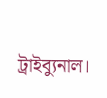ট্রাইব্যুনাল।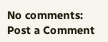No comments:
Post a Comment